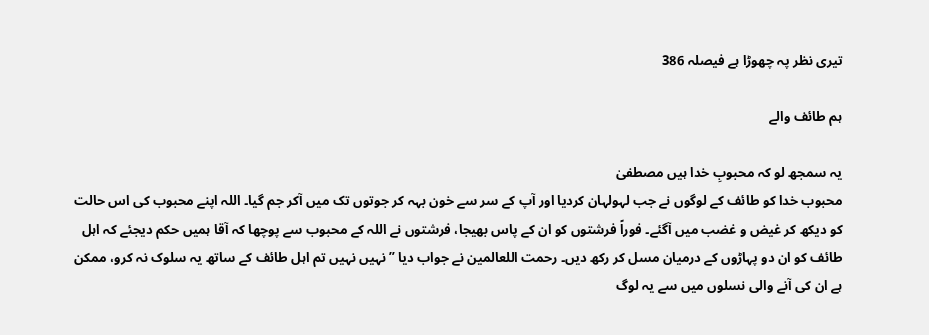تیری نظر پہ چھوڑا ہے فیصلہ 386

ہم طائف والے

یہ سمجھ لو کہ محبوبِ خدا ہیں مصطفیٰ
محبوب خدا کو طائف کے لوگوں نے جب لہولہان کردیا اور آپ کے سر سے خون بہہ کر جوتوں تک میں آکر جم گیا۔ اللہ اپنے محبوب کی اس حالت کو دیکھ کر غیض و غضب میں آگئے۔ فوراً فرشتوں کو ان کے پاس بھیجا، فرشتوں نے اللہ کے محبوب سے پوچھا کہ آقا ہمیں حکم دیجئے کہ اہل طائف کو ان دو پہاڑوں کے درمیان مسل کر رکھ دیں۔ رحمت اللعالمین نے جواب دیا ”نہیں نہیں تم اہل طائف کے ساتھ یہ سلوک نہ کرو، ممکن ہے ان کی آنے والی نسلوں میں سے یہ لوگ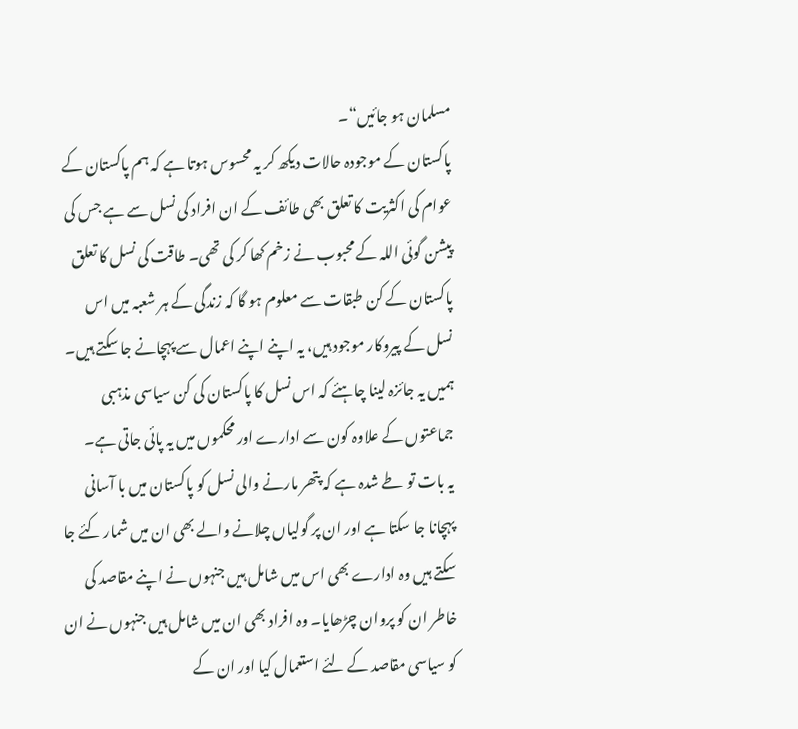مسلمان ہو جائیں“۔
پاکستان کے موجودہ حالات دیکھ کر یہ محسوس ہوتا ہے کہ ہم پاکستان کے عوام کی اکثریت کا تعلق بھی طائف کے ان افراد کی نسل سے ہے جس کی پیشن گوئی اللہ کے محبوب نے زخم کھا کر کی تھی۔ طاقت کی نسل کا تعلق پاکستان کے کن طبقات سے معلوم ہو گا کہ زندگی کے ہر شعبہ میں اس نسل کے پیروکار موجود ہیں، یہ اپنے اپنے اعمال سے پہچانے جا سکتے ہیں۔ ہمیں یہ جائزہ لینا چاہئے کہ اس نسل کا پاکستان کی کن سیاسی مذہبی جماعتوں کے علاوہ کون سے ادارے اور محکموں میں یہ پائی جاتی ہے۔
یہ بات تو طے شدہ ہے کہ پتھر مارنے والی نسل کو پاکستان میں با آسانی پہچانا جا سکتا ہے اور ان پر گولیاں چلانے والے بھی ان میں شمار کئے جا سکتے ہیں وہ ادارے بھی اس میں شامل ہیں جنہوں نے اپنے مقاصد کی خاطر ان کو پروان چڑھایا۔ وہ افراد بھی ان میں شامل ہیں جنہوں نے ان کو سیاسی مقاصد کے لئے استعمال کیا اور ان کے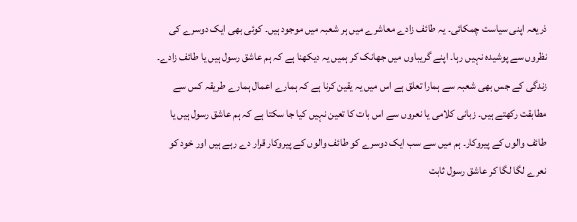ذریعہ اپنی سیاست چمکائی۔ یہ طائف زادے معاشرے میں ہر شعبہ میں موجود ہیں۔ کوئی بھی ایک دوسرے کی نظروں سے پوشیدہ نہیں رہا۔ اپنے گریباوں میں جھانک کر ہمیں یہ دیکھنا ہے کہ ہم عاشق رسول ہیں یا طائف زادے۔ زندگی کے جس بھی شعبہ سے ہمارا تعلق ہے اس میں یہ یقین کرنا ہے کہ ہمارے اعمال ہمارے طریقہ کس سے مطابقت رکھتے ہیں۔ زبانی کلامی یا نعروں سے اس بات کا تعین نہیں کیا جا سکتا ہے کہ ہم عاشق رسول ہیں یا طائف والوں کے پیروکار۔ ہم میں سے سب ایک دوسرے کو طائف والوں کے پیروکار قرار دے رہے ہیں اور خود کو نعرے لگا لگا کر عاشق رسول ثابت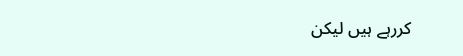کررہے ہیں لیکن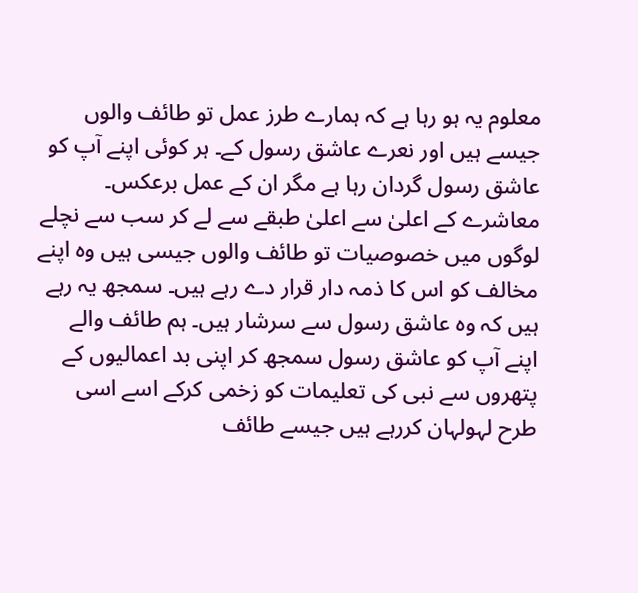معلوم یہ ہو رہا ہے کہ ہمارے طرز عمل تو طائف والوں جیسے ہیں اور نعرے عاشق رسول کے۔ ہر کوئی اپنے آپ کو عاشق رسول گردان رہا ہے مگر ان کے عمل برعکس۔
معاشرے کے اعلیٰ سے اعلیٰ طبقے سے لے کر سب سے نچلے لوگوں میں خصوصیات تو طائف والوں جیسی ہیں وہ اپنے مخالف کو اس کا ذمہ دار قرار دے رہے ہیں۔ سمجھ یہ رہے ہیں کہ وہ عاشق رسول سے سرشار ہیں۔ ہم طائف والے اپنے آپ کو عاشق رسول سمجھ کر اپنی بد اعمالیوں کے پتھروں سے نبی کی تعلیمات کو زخمی کرکے اسے اسی طرح لہولہان کررہے ہیں جیسے طائف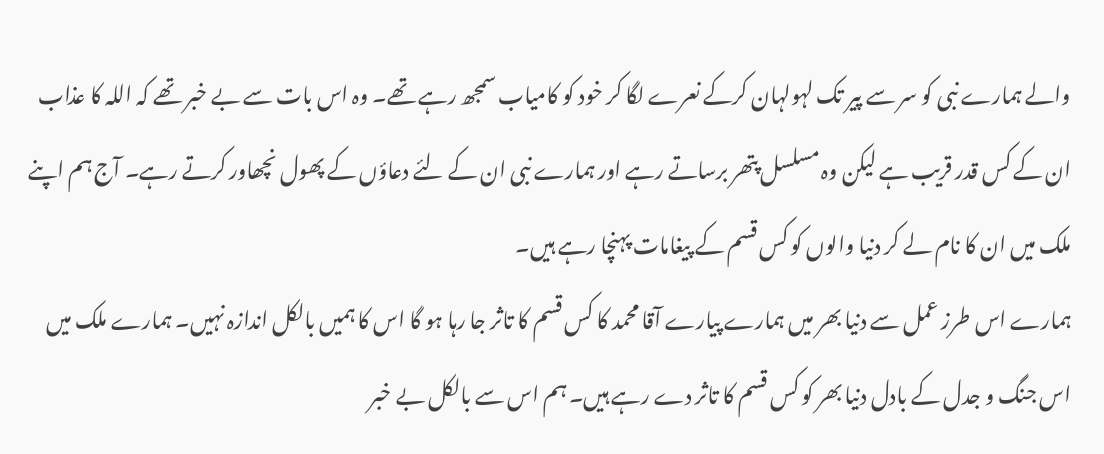والے ہمارے نبی کو سر سے پیر تک لہولہان کرکے نعرے لگا کر خود کو کامیاب سمجھ رہے تھے۔ وہ اس بات سے بے خبر تھے کہ اللہ کا عذاب ان کے کس قدر قریب ہے لیکن وہ مسلسل پتھر برساتے رہے اور ہمارے نبی ان کے لئے دعاؤں کے پھول نچھاور کرتے رہے۔ آج ہم اپنے ملک میں ان کا نام لے کر دنیا والوں کو کس قسم کے پیغامات پہنچا رہے ہیں۔
ہمارے اس طرز عمل سے دنیا بھر میں ہمارے پیارے آقا محمد کا کس قسم کا تاثر جا رہا ہو گا اس کا ہمیں بالکل اندازہ نہیں۔ ہمارے ملک میں اس جنگ و جدل کے بادل دنیا بھر کو کس قسم کا تاثر دے رہے ہیں۔ ہم اس سے بالکل بے خبر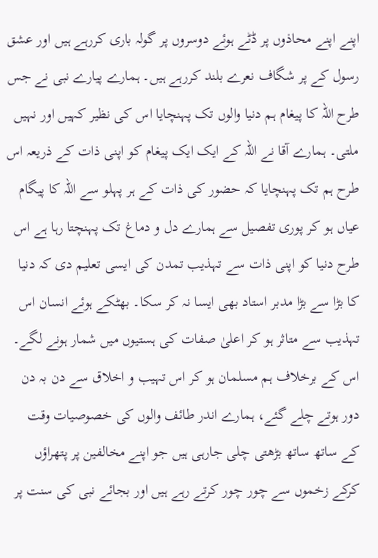اپنے اپنے محاذوں پر ڈٹے ہوئے دوسروں پر گولہ باری کررہے ہیں اور عشق رسول کے پر شگاف نعرے بلند کررہے ہیں۔ ہمارے پیارے نبی نے جس طرح اللہ کا پیغام ہم دنیا والوں تک پہنچایا اس کی نظیر کہیں اور نہیں ملتی۔ ہمارے آقا نے اللہ کے ایک ایک پیغام کو اپنی ذات کے ذریعہ اس طرح ہم تک پہنچایا کہ حضور کی ذات کے ہر پہلو سے اللہ کا پیگام عیاں ہو کر پوری تفصیل سے ہمارے دل و دماغ تک پہنچتا رہا ہے اس طرح دنیا کو اپنی ذات سے تہذیب تمدن کی ایسی تعلیم دی کہ دنیا کا بڑا سے بڑا مدبر استاد بھی ایسا نہ کر سکا۔ بھٹکے ہوئے انسان اس تہذیب سے متاثر ہو کر اعلیٰ صفات کی ہستیوں میں شمار ہونے لگے۔ اس کے برخلاف ہم مسلمان ہو کر اس تہیب و اخلاق سے دن بہ دن دور ہوتے چلے گئے، ہمارے اندر طائف والوں کی خصوصیات وقت کے ساتھ ساتھ بڑھتی چلی جارہی ہیں جو اپنے مخالفین پر پتھراؤں کرکے زخموں سے چور چور کرتے رہے ہیں اور بجائے نبی کی سنت پر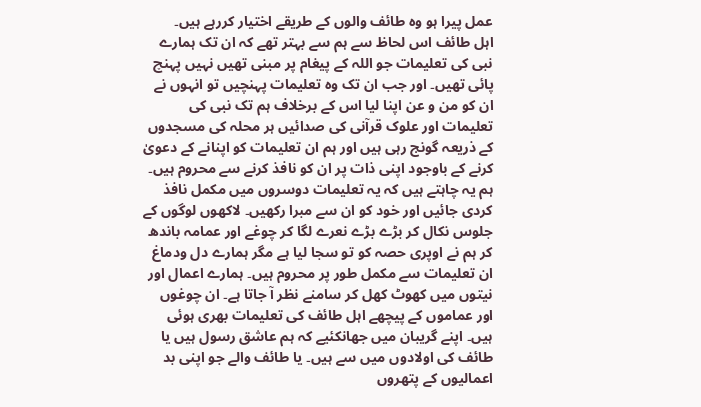عمل پیرا ہو وہ طائف والوں کے طریقے اختیار کررہے ہیں۔
اہل طائف اس لحاظ سے ہم سے بہتر تھے کہ ان تک ہمارے نبی کی تعلیمات جو اللہ کے پیغام پر مبنی تھیں نہیں پہنچ پائی تھیں۔ اور جب ان تک وہ تعلیمات پہنچیں تو انہوں نے ان کو من و عن اپنا لیا اس کے برخلاف ہم تک نبی کی تعلیمات اور علوک قرآنی کی صدائیں ہر محلہ کی مسجدوں کے ذریعہ گونج رہی ہیں اور ہم ان تعلیمات کو اپنانے کے دعویٰ کرنے کے باوجود اپنی ذات پر ان کو نافذ کرنے سے محروم ہیں۔
ہم یہ چاہتے ہیں کہ یہ تعلیمات دوسروں میں مکمل نافذ کردی جائیں اور خود کو ان سے مبرا رکھیں۔ لاکھوں لوگوں کے جلوس نکال کر بڑے بڑے نعرے لگا کر چوغے اور عمامہ باندھ کر ہم نے اوپری حصہ کو تو سجا لیا ہے مگر ہمارے دل ودماغ ان تعلیمات سے مکمل طور پر محروم ہیں۔ ہمارے اعمال اور نیتوں میں کھوٹ کھل کر سامنے نظر آ جاتا ہے۔ ان چوغوں اور عماموں کے پیچھے اہل طائف کی تعلیمات بھری ہوئی ہیں۔ اپنے گریبان میں جھانکئیے کہ ہم عاشق رسول ہیں یا طائف کی اولادوں میں سے ہیں۔ یا طائف والے جو اپنی بد اعمالیوں کے پتھروں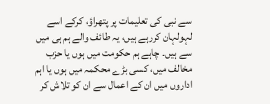سے نبی کی تعلیمات پر پتھراؤ، کرکے اسے لہولہان کررہے ہیں، یہ طائف والے ہم ہی میں سے ہیں۔ چاہے ہم حکومت میں ہوں یا حزب مخالف میں، کسی بڑے محکمہ میں ہوں یا اہم اداروں میں ان کے اعمال سے ان کو تلاش کر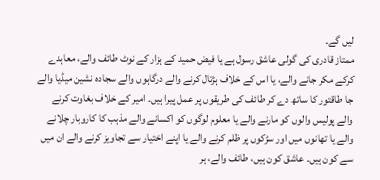لیں گے۔
ممتاز قادری کی گولی عاشق رسول ہے یا فیض حمید کے ہزار کے نوٹ طائف والے، معاہدے کرکے مکر جانے والے، یا اس کے خلاف ہڑتال کرنے والے درگاہوں والے سجادہ نشین میڈیا والے جا طاقتور کا ساتھ دے کر طائف کی طریقوں پر عمل پیرا ہیں۔ امیر کے خلاف بغاوت کرنے والے پولیس والوں کو مارنے والے یا معلوم لوگوں کو اکسانے والے مذہب کا کاروبار چلانے والے یا تھانوں میں اور سڑکوں پر ظلم کرنے والے یا اپنے اختیار سے تجاویز کرنے والے ان میں سے کون ہیں۔ عاشق کون ہیں، طائف والے، ہر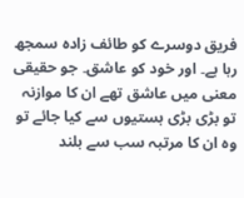فریق دوسرے کو طائف زادہ سمجھ رہا ہے۔ اور خود کو عاشق۔ جو حقیقی معنی میں عاشق تھے ان کا موازنہ تو بڑی بڑی ہستیوں سے کیا جائے تو وہ ان کا مرتبہ سب سے بلند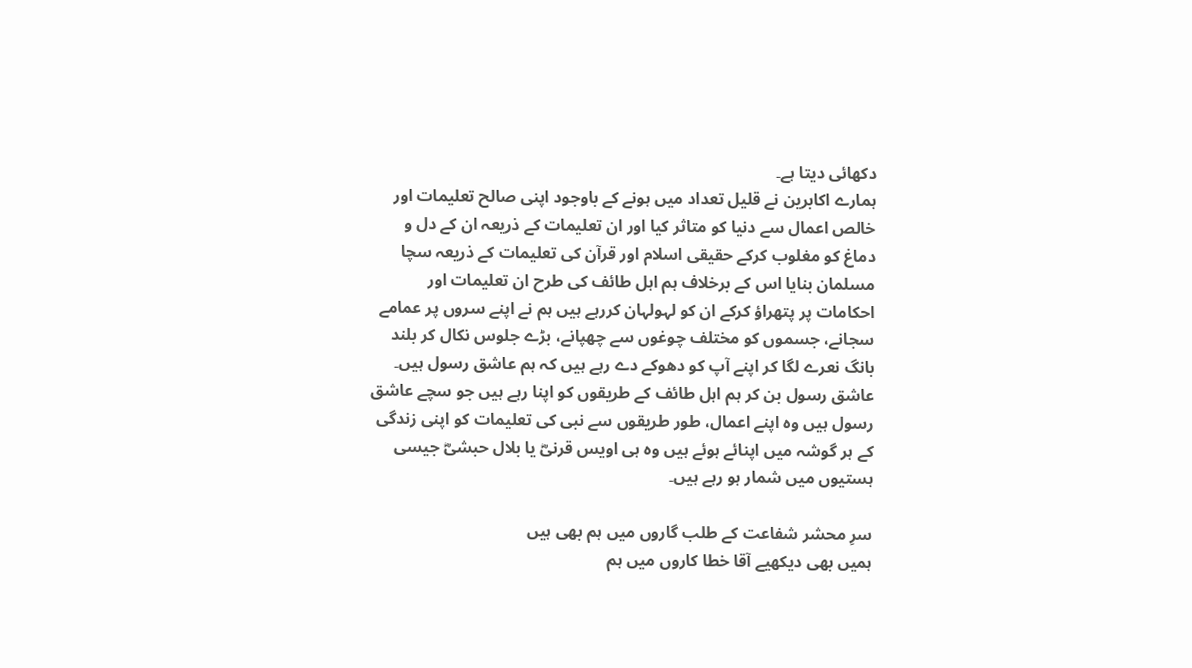دکھائی دیتا ہے۔
ہمارے اکابرین نے قلیل تعداد میں ہونے کے باوجود اپنی صالح تعلیمات اور خالص اعمال سے دنیا کو متاثر کیا اور ان تعلیمات کے ذریعہ ان کے دل و دماغ کو مغلوب کرکے حقیقی اسلام اور قرآن کی تعلیمات کے ذریعہ سچا مسلمان بنایا اس کے برخلاف ہم اہل طائف کی طرح ان تعلیمات اور احکامات پر پتھراؤ کرکے ان کو لہولہان کررہے ہیں ہم نے اپنے سروں پر عمامے سجانے، جسموں کو مختلف چوغوں سے چھپانے، بڑے جلوس نکال کر بلند بانگ نعرے لگا کر اپنے آپ کو دھوکے دے رہے ہیں کہ ہم عاشق رسول ہیں۔ عاشق رسول بن کر ہم اہل طائف کے طریقوں کو اپنا رہے ہیں جو سچے عاشق رسول ہیں وہ اپنے اعمال، طور طریقوں سے نبی کی تعلیمات کو اپنی زندگی کے ہر گوشہ میں اپنائے ہوئے ہیں وہ ہی اویس قرنیؓ یا بلال حبشیؓ جیسی ہستیوں میں شمار ہو رہے ہیں۔

سرِ محشر شفاعت کے طلب گاروں میں ہم بھی ہیں
ہمیں بھی دیکھیے آقا خطا کاروں میں ہم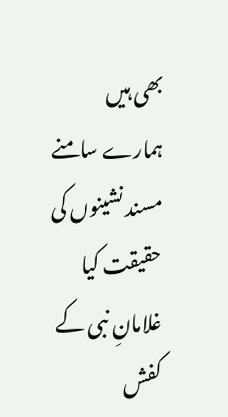بھی ہیں
ہمارے سامنے مسند نشینوں کی حقیقت کیا
غلامانِ نبی کے کفش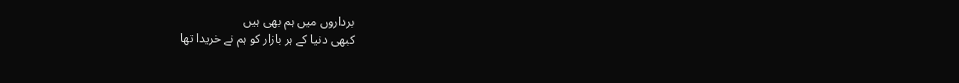برداروں میں ہم بھی ہیں
کبھی دنیا کے ہر بازار کو ہم نے خریدا تھا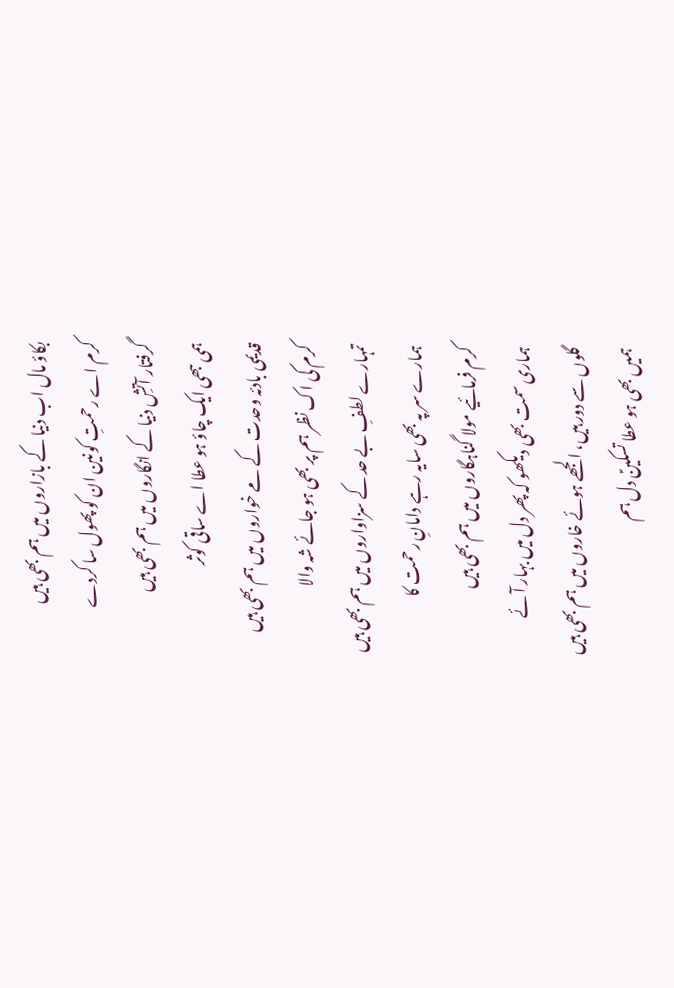بکاؤ مال اب دنیا کے بازاروں میں ہم بھی ہیں
کرم اے رحمتِ کونین ان کو پھول سا کردے
گرفتار آتشِ دنیا کے انگاروں میں ہم بھی ہیں
ہمی ںبھی ایک چاؤ ہو عطا اے ساقی کوثر
قدیمی بادئہ وحدت کے مے خواروں میں ہم بھی ہیں
کرم کی اک نظر ہم پر بھی ہو جائے شہ والا
تمہارے لطفِ بے حد کے سزاواروں میں ہم بھی ہیں
ہمارے سر پہ بھی سایہ رہے دامانِ رحمت کا
کرم فرمائیے مولا گناہگاروں میں ہم بھی ہیں
ہماری سمت بھی دیکھو کہ پھر دل میں بہار آئے
گلوں سے دور ہیں، الجھے ہوئے خاروں میں ہم بھی ہیں
ہمیں بھی ہو عطا تسکینؑ دل ہم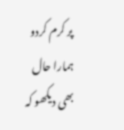پر کرم کردو
ہمارا حال بھی دیکھو کہ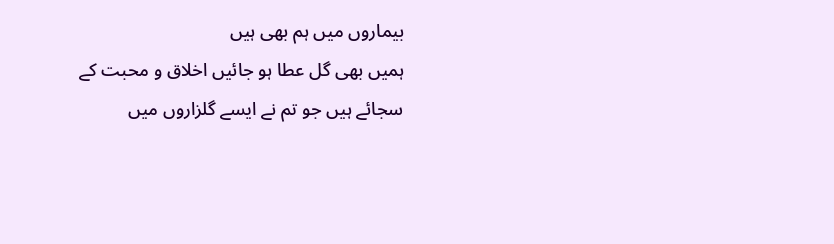بیماروں میں ہم بھی ہیں
ہمیں بھی گل عطا ہو جائیں اخلاق و محبت کے
سجائے ہیں جو تم نے ایسے گلزاروں میں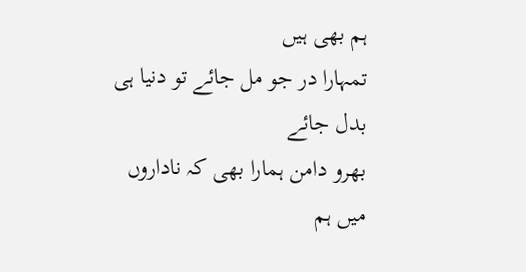ہم بھی ہیں
تمہارا در جو مل جائے تو دنیا ہی بدل جائے
بھرو دامن ہمارا بھی کہ ناداروں میں ہم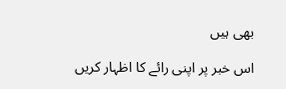بھی ہیں

اس خبر پر اپنی رائے کا اظہار کریں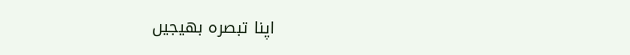اپنا تبصرہ بھیجیں